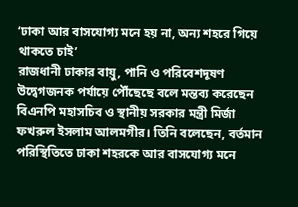‘ঢাকা আর বাসযোগ্য মনে হয় না, অন্য শহরে গিয়ে থাকতে চাই’
রাজধানী ঢাকার বায়ু, পানি ও পরিবেশদূষণ উদ্বেগজনক পর্যায়ে পৌঁছেছে বলে মন্তব্য করেছেন বিএনপি মহাসচিব ও স্থানীয় সরকার মন্ত্রী মির্জা ফখরুল ইসলাম আলমগীর। তিনি বলেছেন, বর্তমান পরিস্থিতিতে ঢাকা শহরকে আর বাসযোগ্য মনে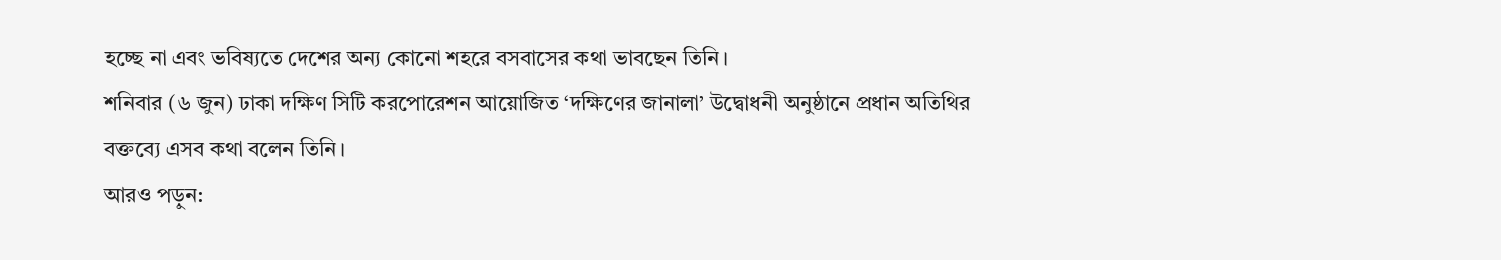হচ্ছে না এবং ভবিষ্যতে দেশের অন্য কোনো শহরে বসবাসের কথা ভাবছেন তিনি।
শনিবার (৬ জুন) ঢাকা দক্ষিণ সিটি করপোরেশন আয়োজিত ‘দক্ষিণের জানালা’ উদ্বোধনী অনুষ্ঠানে প্রধান অতিথির বক্তব্যে এসব কথা বলেন তিনি।
আরও পড়ুন: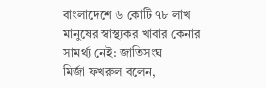বাংলাদেশে ৬ কোটি ৭৮ লাখ মানুষের স্বাস্থ্যকর খাবার কেনার সামর্থ্য নেই: জাতিসংঘ
মির্জা ফখরুল বলেন,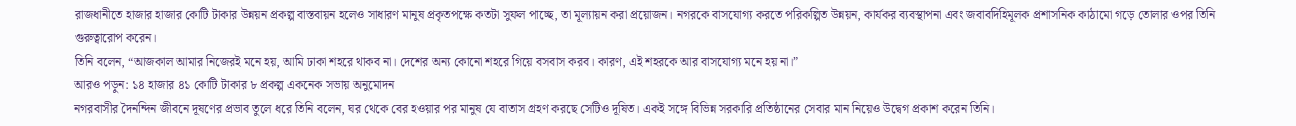রাজধানীতে হাজার হাজার কোটি টাকার উন্নয়ন প্রকল্প বাস্তবায়ন হলেও সাধারণ মানুষ প্রকৃতপক্ষে কতটা সুফল পাচ্ছে, তা মূল্যায়ন করা প্রয়োজন। নগরকে বাসযোগ্য করতে পরিকল্পিত উন্নয়ন, কার্যকর ব্যবস্থাপনা এবং জবাবদিহিমূলক প্রশাসনিক কাঠামো গড়ে তোলার ওপর তিনি গুরুত্বারোপ করেন।
তিনি বলেন, “আজকাল আমার নিজেরই মনে হয়, আমি ঢাকা শহরে থাকব না। দেশের অন্য কোনো শহরে গিয়ে বসবাস করব। কারণ, এই শহরকে আর বাসযোগ্য মনে হয় না।”
আরও পড়ুন: ১৪ হাজার ৪১ কোটি টাকার ৮ প্রকল্প একনেক সভায় অনুমোদন
নগরবাসীর দৈনন্দিন জীবনে দূষণের প্রভাব তুলে ধরে তিনি বলেন, ঘর থেকে বের হওয়ার পর মানুষ যে বাতাস গ্রহণ করছে সেটিও দূষিত। একই সঙ্গে বিভিন্ন সরকারি প্রতিষ্ঠানের সেবার মান নিয়েও উদ্বেগ প্রকাশ করেন তিনি।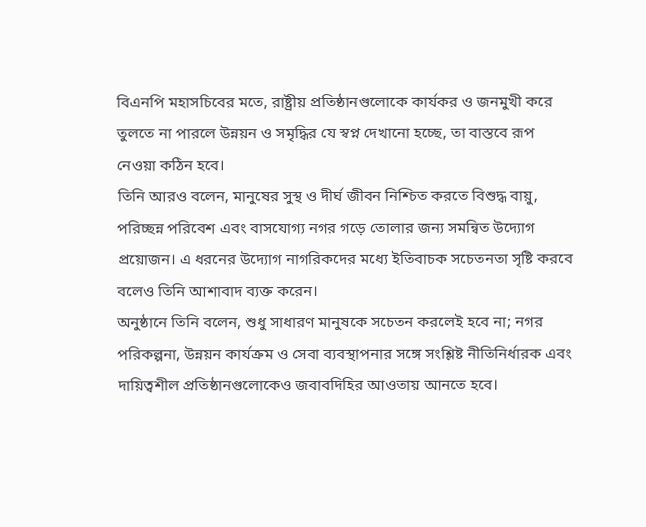বিএনপি মহাসচিবের মতে, রাষ্ট্রীয় প্রতিষ্ঠানগুলোকে কার্যকর ও জনমুখী করে তুলতে না পারলে উন্নয়ন ও সমৃদ্ধির যে স্বপ্ন দেখানো হচ্ছে, তা বাস্তবে রূপ নেওয়া কঠিন হবে।
তিনি আরও বলেন, মানুষের সুস্থ ও দীর্ঘ জীবন নিশ্চিত করতে বিশুদ্ধ বায়ু, পরিচ্ছন্ন পরিবেশ এবং বাসযোগ্য নগর গড়ে তোলার জন্য সমন্বিত উদ্যোগ প্রয়োজন। এ ধরনের উদ্যোগ নাগরিকদের মধ্যে ইতিবাচক সচেতনতা সৃষ্টি করবে বলেও তিনি আশাবাদ ব্যক্ত করেন।
অনুষ্ঠানে তিনি বলেন, শুধু সাধারণ মানুষকে সচেতন করলেই হবে না; নগর পরিকল্পনা, উন্নয়ন কার্যক্রম ও সেবা ব্যবস্থাপনার সঙ্গে সংশ্লিষ্ট নীতিনির্ধারক এবং দায়িত্বশীল প্রতিষ্ঠানগুলোকেও জবাবদিহির আওতায় আনতে হবে।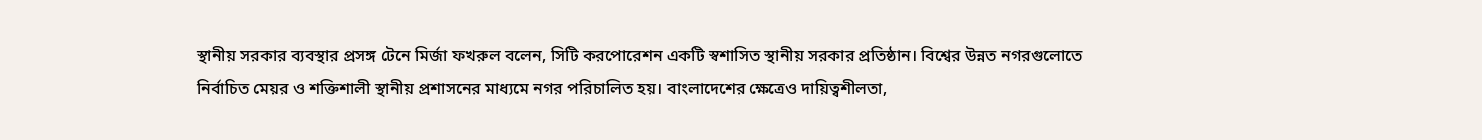স্থানীয় সরকার ব্যবস্থার প্রসঙ্গ টেনে মির্জা ফখরুল বলেন, সিটি করপোরেশন একটি স্বশাসিত স্থানীয় সরকার প্রতিষ্ঠান। বিশ্বের উন্নত নগরগুলোতে নির্বাচিত মেয়র ও শক্তিশালী স্থানীয় প্রশাসনের মাধ্যমে নগর পরিচালিত হয়। বাংলাদেশের ক্ষেত্রেও দায়িত্বশীলতা,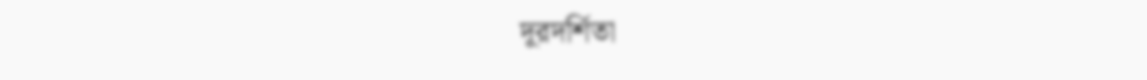দূরদর্শিতা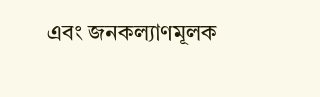এবং জনকল্যাণমূলক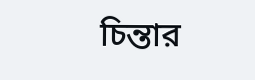চিন্তার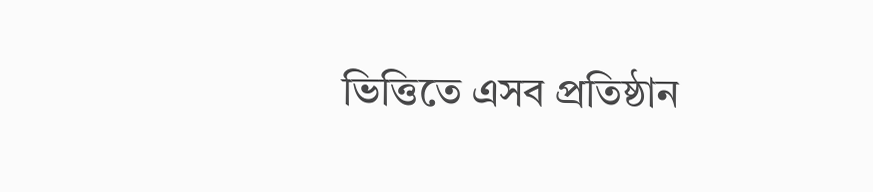ভিত্তিতে এসব প্রতিষ্ঠান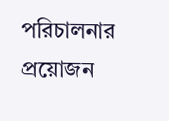পরিচালনার প্রয়োজন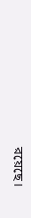রয়েছে।